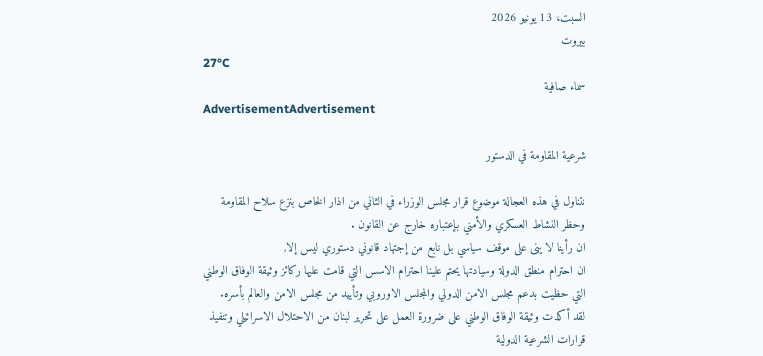السبت، 13 يونيو 2026
بيروت
27°C
سماء صافية
AdvertisementAdvertisement

شرعية المقاومة في الدستور

نتناول في هذه العجالة موضوع قرار مجلس الوزراء في الثاني من اذار الخاص بنزع سلاح المقاومة وحظر النشاط العسكري والأمني بإعتباره خارج عن القانون .
ان رأينا لا ينى على موقف سياسي بل نابع من إجتهاد قانوني دستوري ليس إلا,
ان احترام منطق الدولة وسيادتها يحتم علينا احترام الاسس التي قامت عليها ركائز وثيقة الوفاق الوطني التي حظيت بدعم مجلس الامن الدولي والمجلس الاوروبي وتأييد من مجلس الامن والعالم بأسره.
لقد أكدت وثيقة الوفاق الوطني على ضرورة العمل على تحرير لبنان من الاحتلال الاسرائيلي وتنفيذ قرارات الشرعية الدولية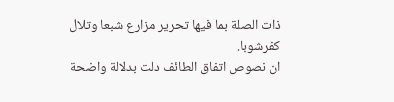ذات الصلة بما فيها تحرير مزارع شبعا وتلال كفرشوبا.
ان نصوص اتفاق الطائف دلت بدلالة واضحة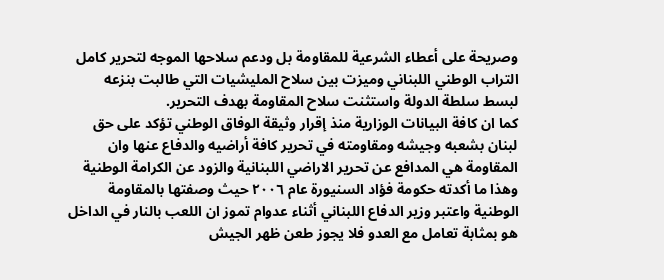وصريحة على أعطاء الشرعية للمقاومة بل ودعم سلاحها الموجه لتحرير كامل التراب الوطني اللبناني وميزت بين سلاح المليشيات التي طالبت بنزعه لبسط سلطة الدولة واستثنت سلاح المقاومة بهدف التحرير.
كما ان كافة البيانات الوزارية منذ إقرار وثيقة الوفاق الوطني تؤكد على حق لبنان بشعبه وجيشه ومقاومته في تحرير كافة أراضيه والدفاع عنها وان المقاومة هي المدافع عن تحرير الاراضي اللبنانية والزود عن الكرامة الوطنية وهذا ما أكدته حكومة فؤاد السنيورة عام ٢٠٠٦ حيث وصفتها بالمقاومة الوطنية واعتبر وزير الدفاع اللبناني أثناء عدوام تموز ان اللعب بالنار في الداخل هو بمثابة تعامل مع العدو فلا يجوز طعن ظهر الجيش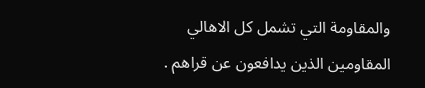والمقاومة التي تشمل كل الاهالي المقاومين الذين يدافعون عن قراهم .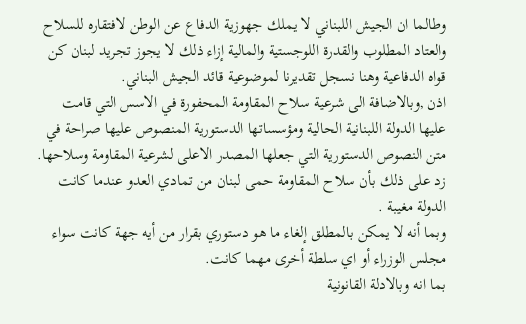وطالما ان الجيش اللبناني لا يملك جهوزية الدفاع عن الوطن لافتقاره للسلاح والعتاد المطلوب والقدرة اللوجستية والمالية إزاء ذلك لا يجوز تجريد لبنان كن قواه الدفاعية وهنا نسجل تقديرنا لموضوعية قائد الجيش البناني.
اذن ,وبالاضافة الى شرعية سلاح المقاومة المحفورة في الاسس التي قامت عليها الدولة اللبنانية الحالية ومؤسساتها الدستورية المنصوص عليها صراحة في متن النصوص الدستورية التي جعلها المصدر الاعلى لشرعية المقاومة وسلاحها.
زد على ذلك بأن سلاح المقاومة حمى لبنان من تمادي العدو عندما كانت الدولة مغيبة .
وبما أنه لا يمكن بالمطلق إلغاء ما هو دستوري بقرار من أيه جهة كانت سواء مجلس الوزراء أو اي سلطة أخرى مهما كانت.
بما انه وبالادلة القانونية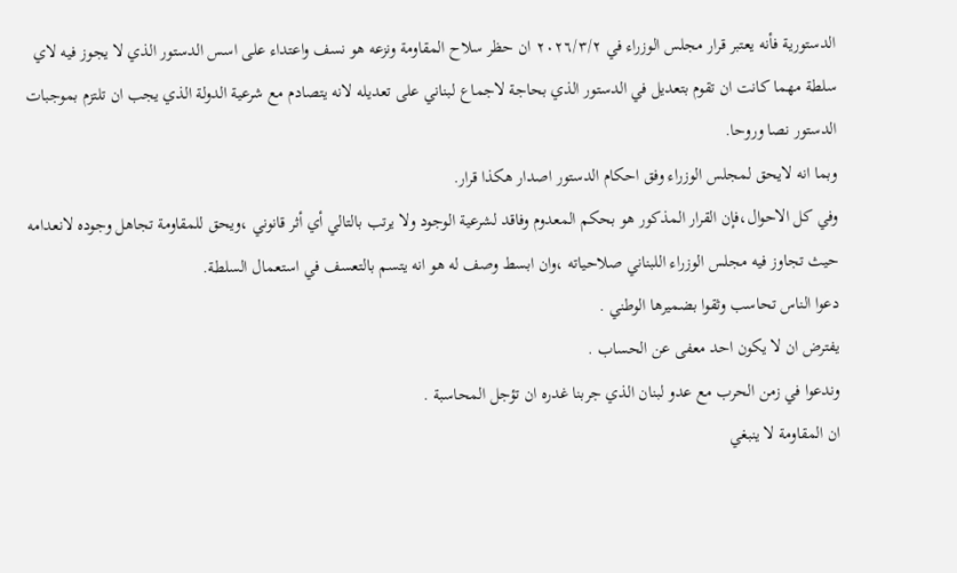الدستورية فأنه يعتبر قرار مجلس الوزراء في ٢٠٢٦/٣/٢ ان حظر سلاح المقاومة ونزعه هو نسف واعتداء على اسس الدستور الذي لا يجوز فيه لاي سلطة مهما كانت ان تقوم بتعديل في الدستور الذي بحاجة لاجماع لبناني على تعديله لانه يتصادم مع شرعية الدولة الذي يجب ان تلتزم بموجبات الدستور نصا وروحا.
وبما انه لايحق لمجلس الوزراء وفق احكام الدستور اصدار هكذا قرار.
وفي كل الاحوال،فإن القرار المذكور هو بحكم المعدوم وفاقد لشرعية الوجود ولا يرتب بالتالي أي أثر قانوني ،ويحق للمقاومة تجاهل وجوده لانعدامه حيث تجاوز فيه مجلس الوزراء اللبناني صلاحياته ،وان ابسط وصف له هو انه يتسم بالتعسف في استعمال السلطة.
دعوا الناس تحاسب وثقوا بضميرها الوطني .
يفترض ان لا يكون احد معفى عن الحساب .
وندعوا في زمن الحرب مع عدو لبنان الذي جربنا غدره ان تؤجل المحاسبة .
ان المقاومة لا ينبغي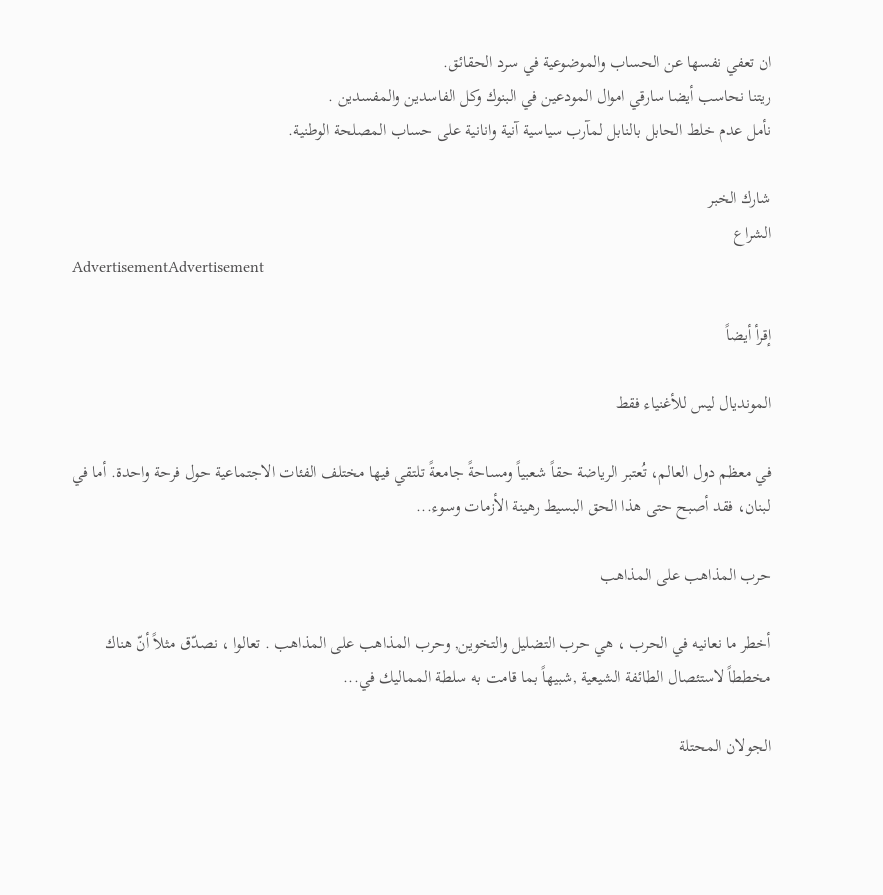ان تعفي نفسها عن الحساب والموضوعية في سرد الحقائق.
ريتنا نحاسب أيضا سارقي اموال المودعين في البنوك وكل الفاسدين والمفسدين .
نأمل عدم خلط الحابل بالنابل لمآرب سياسية آنية وانانية على حساب المصلحة الوطنية.

شارك الخبر
الشراع
AdvertisementAdvertisement

إقرأ أيضاً

المونديال ليس للأغنياء فقط

في معظم دول العالم، تُعتبر الرياضة حقاً شعبياً ومساحةً جامعةً تلتقي فيها مختلف الفئات الاجتماعية حول فرحة واحدة. أما في لبنان، فقد أصبح حتى هذا الحق البسيط رهينة الأزمات وسوء...

حرب المذاهب على المذاهب

أخطر ما نعانيه في الحرب ، هي حرب التضليل والتخوين, وحرب المذاهب على المذاهب . تعالوا ، نصدّق مثلاً أنّ هناك مخططاً لاستئصال الطائفة الشيعية ,شبيهاً بما قامت به سلطة المماليك في...

الجولان المحتلة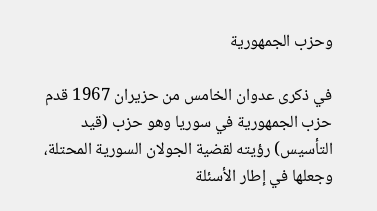وحزب الجمهورية

في ذكرى عدوان الخامس من حزيران 1967 قدم حزب الجمهورية في سوريا وهو حزب (قيد التأسيس) رؤيته لقضية الجولان السورية المحتلة، وجعلها في إطار الأسئلة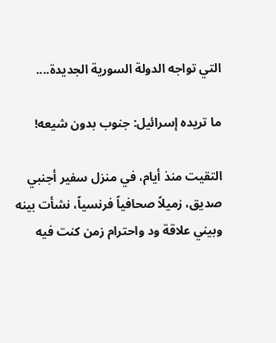التي تواجه الدولة السورية الجديدة....

ما تريده إسرائيل: جنوب بدون شيعه!

التقيت منذ أيام، في منزل سفير أجنبي صديق، زميلاً صحافياً فرنسياً، نشأت بينه وبيني علاقة ود واحترام زمن كنت فيه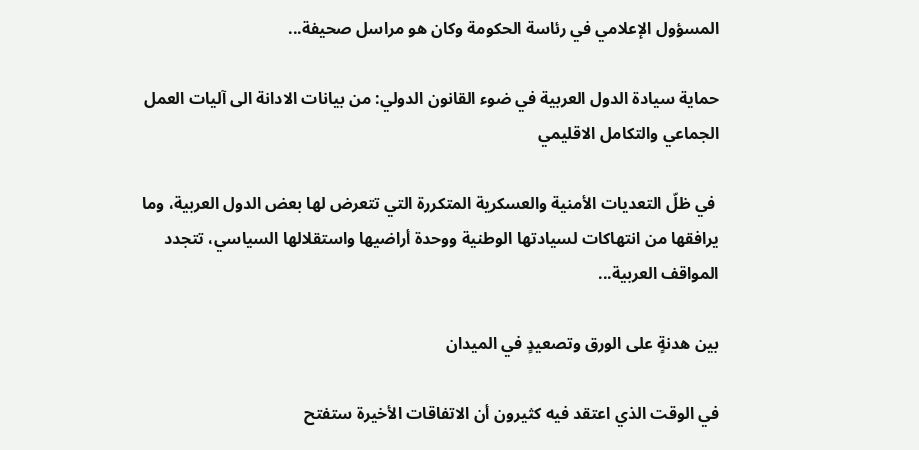المسؤول الإعلامي في رئاسة الحكومة وكان هو مراسل صحيفة...

حماية سيادة الدول العربية في ضوء القانون الدولي: من بيانات الادانة الى آليات العمل الجماعي والتكامل الاقليمي

 في ظلّ التعديات الأمنية والعسكرية المتكررة التي تتعرض لها بعض الدول العربية، وما يرافقها من انتهاكات لسيادتها الوطنية ووحدة أراضيها واستقلالها السياسي، تتجدد المواقف العربية...

بين هدنةٍ على الورق وتصعيدٍ في الميدان

في الوقت الذي اعتقد فيه كثيرون أن الاتفاقات الأخيرة ستفتح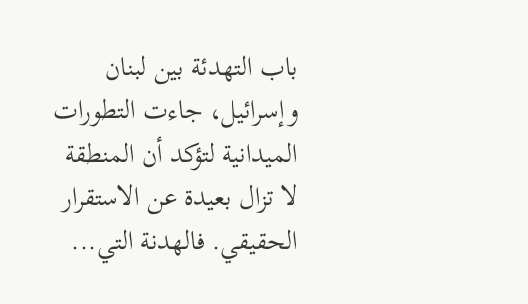باب التهدئة بين لبنان وإسرائيل، جاءت التطورات الميدانية لتؤكد أن المنطقة لا تزال بعيدة عن الاستقرار الحقيقي. فالهدنة التي...